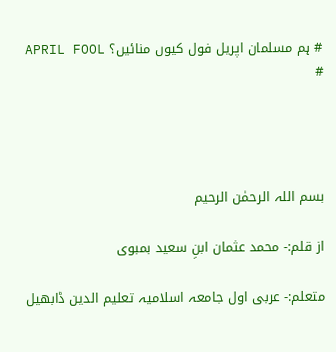# ہم مسلمان اپریل فول کیوں منائیں؟ APRIL FOOL #




بسم اللہ الرحمٰن الرحیم

از قلم:- محمد عثمان ابنِ سعید بمبوی

متعلم:- عربی اول جامعہ اسلامیہ تعلیم الدین ڈابھیل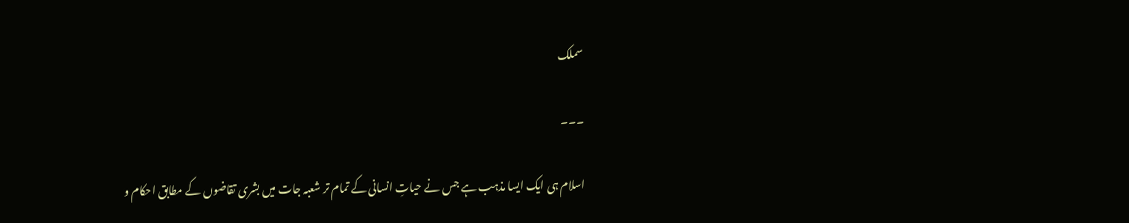سملک

۔۔۔

اسلام ہی ایک ایسا مذہب ہے جس نے حیاتِ انسانی کے تمام تر شعبہ جات میں بشری تقاضوں کے مطابق احکام و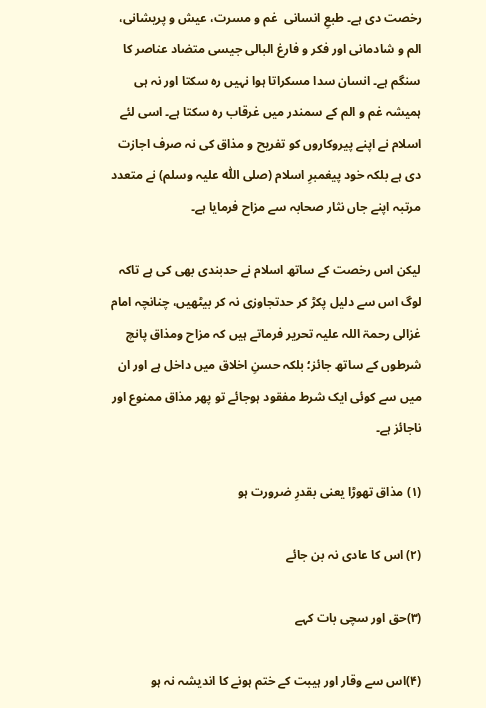رخصت دی ہے۔ طبعِ انسانی  غم و مسرت، عیش و پریشانی، الم و شادمانی اور فکر و فارغ البالی جیسی متضاد عناصر کا سنگم ہے۔ انسان سدا مسکراتا ہوا نہیں رہ سکتا اور نہ ہی ہمیشہ غم و الم کے سمندر میں غرقاب رہ سکتا ہے۔ اسی لئے اسلام نے اپنے پیروکاروں کو تفریح و مذاق کی نہ صرف اجازت دی ہے بلکہ خود پیغمبرِ اسلام (صلی اللّٰہ علیہ وسلم) نے متعدد مرتبہ اپنے جاں نثار صحابہ سے مزاح فرمایا ہے۔

لیکن اس رخصت کے ساتھ اسلام نے حدبندی بھی کی ہے تاکہ لوگ اس سے دلیل پکڑ کر حدتجاوزی نہ کر بیٹھیں، چنانچہ امام غزالی رحمۃ اللہ علیہ تحریر فرماتے ہیں کہ مزاح ومذاق پانچ شرطوں کے ساتھ جائز؛ بلکہ حسنِ اخلاق میں داخل ہے اور ان میں سے کوئی ایک شرط مفقود ہوجائے تو پھر مذاق ممنوع اور ناجائز ہے۔

(۱) مذاق تھوڑا یعنی بقدرِ ضرورت ہو

(۲) اس کا عادی نہ بن جائے

(۳)حق اور سچی بات کہے

(۴)اس سے وقار اور ہیبت کے ختم ہونے کا اندیشہ نہ ہو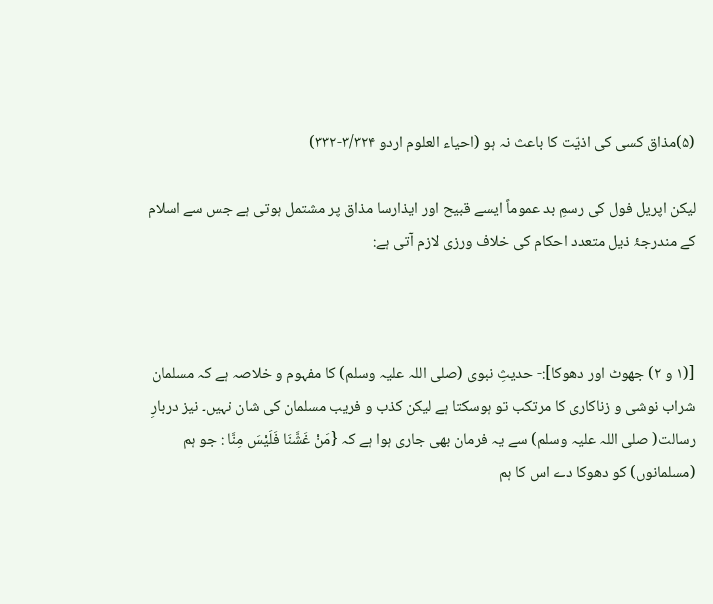(۵)مذاق کسی کی اذیّت کا باعث نہ ہو (احیاء العلوم اردو ۳/۳۲۴-٣۳۲)

لیکن اپریل فول کی رسمِ بد عموماً ایسے قبیح اور ایذارسا مذاق پر مشتمل ہوتی ہے جس سے اسلام کے مندرجۂ ذیل متعدد احکام کی خلاف ورزی لازم آتی ہے:



[(١ و ٢) جھوٹ اور دھوکا]:- حدیثِ نبوی (صلی اللہ علیہ وسلم) کا مفہوم و خلاصہ ہے کہ مسلمان شراب نوشی و زناکاری کا مرتکب تو ہوسکتا ہے لیکن کذب و فریب مسلمان کی شان نہیں۔ نیز دربارِ رسالت( صلی اللہ علیہ وسلم) سے یہ فرمان بھی جاری ہوا ہے کہ {مَنْ غَشَّنَا فَلَیْسَ مِنَّا : جو ہم (مسلمانوں) کو دھوکا دے اس کا ہم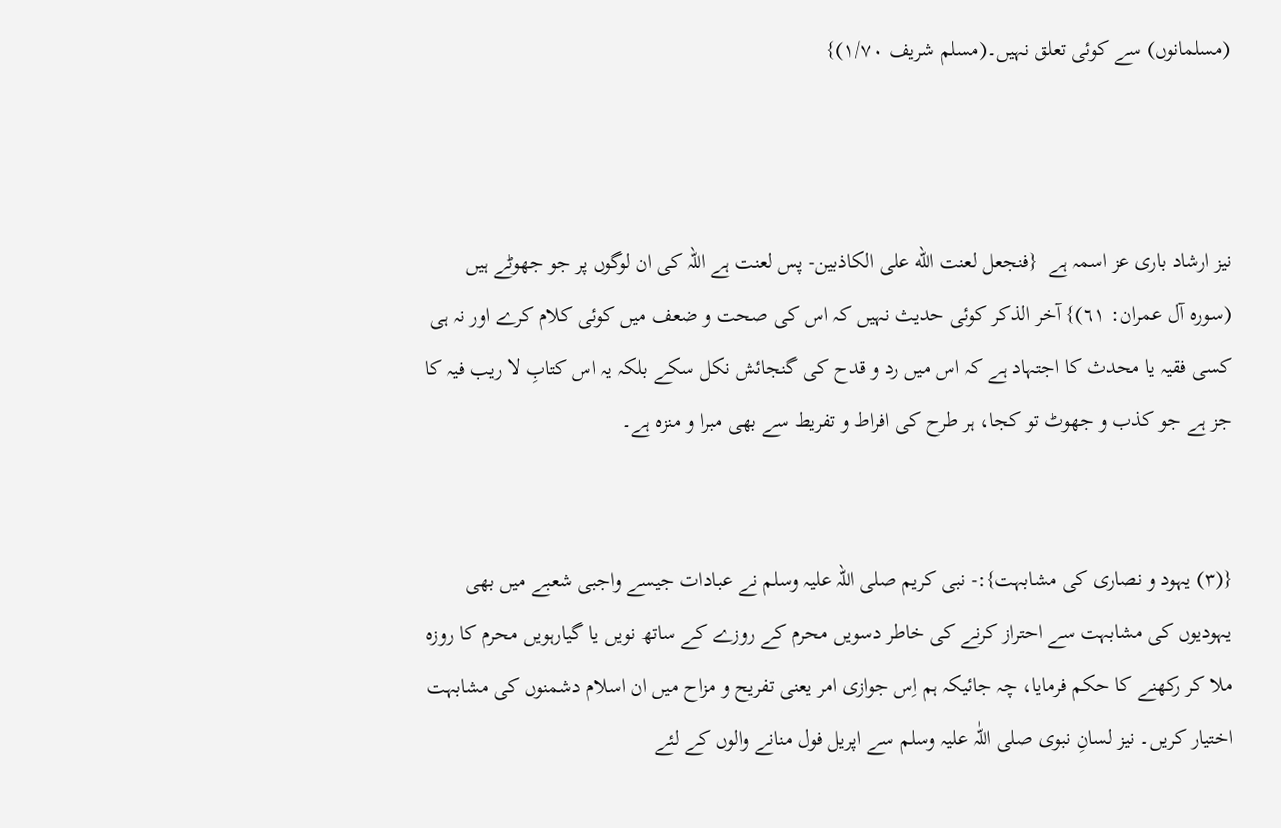(مسلمانوں) سے کوئی تعلق نہیں۔(مسلم شریف ۱/۷۰)}



نیز ارشاد باری عز اسمہ ہے  {فنجعل لعنت الله علی الکاذبین- پس لعنت ہے اللہ کی ان لوگوں پر جو جھوٹے ہیں (سوره آل عمران: ٦١)} آخر الذکر کوئی حدیث نہیں کہ اس کی صحت و ضعف میں کوئی کلام کرے اور نہ ہی کسی فقیہ یا محدث کا اجتہاد ہے کہ اس میں رد و قدح کی گنجائش نکل سکے بلکہ یہ اس کتابِ لا ریب فیہ کا جز ہے جو کذب و جھوٹ تو کجا، ہر طرح کی افراط و تفریط سے بھی مبرا و منزہ ہے۔


{(٣) یہود و نصاری کی مشابہت}:- نبی کریم صلی اللہ علیہ وسلم نے عبادات جیسے واجبی شعبے میں بھی یہودیوں کی مشابہت سے احتراز کرنے کی خاطر دسویں محرم کے روزے کے ساتھ نویں یا گیارہویں محرم کا روزہ ملا کر رکھنے کا حکم فرمایا، چہ جائیکہ ہم اِس جوازی امر یعنی تفریح و مزاح میں ان اسلام دشمنوں کی مشابہت اختیار کریں۔ نیز لسانِ نبوی صلی اللّٰہ علیہ وسلم سے اپریل فول منانے والوں کے لئے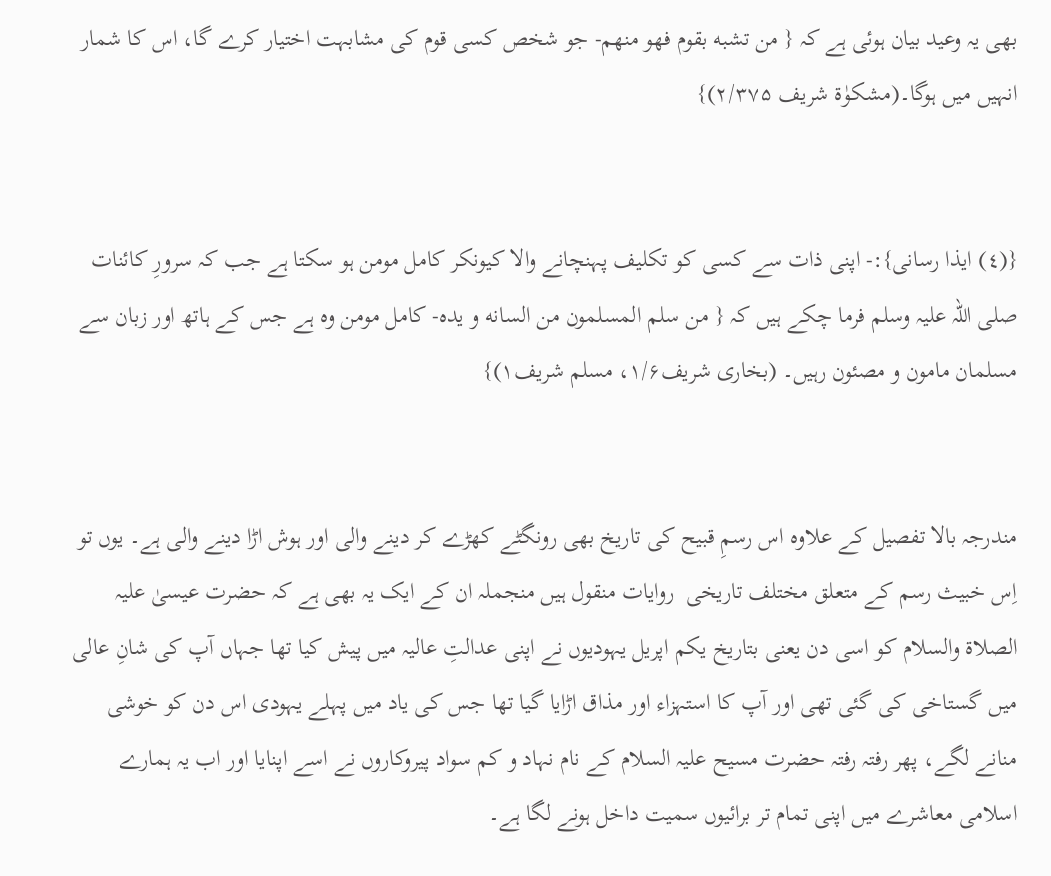بھی یہ وعید بیان ہوئی ہے کہ { من تشبه بقوم فھو منھم- جو شخص کسی قوم کی مشابہت اختیار کرے گا، اس کا شمار انہیں میں ہوگا۔(مشکوٰة شریف ۲/۳۷۵)}


{(٤) ایذا رسانی}:- اپنی ذات سے کسی کو تکلیف پہنچانے والا کیونکر کامل مومن ہو سکتا ہے جب کہ سرورِ کائنات صلی اللہ علیہ وسلم فرما چکے ہیں کہ { من سلم المسلمون من السانه و یده- کامل مومن وہ ہے جس کے ہاتھ اور زبان سے مسلمان مامون و مصئون رہیں۔ (بخاری شریف۱/۶، مسلم شریف۱)}


مندرجہ بالا تفصیل کے علاوہ اس رسمِ قبیح کی تاریخ بھی رونگٹے کھڑے کر دینے والی اور ہوش اڑا دینے والی ہے۔ یوں تو اِس خبیث رسم کے متعلق مختلف تاریخی  روایات منقول ہیں منجملہ ان کے ایک یہ بھی ہے کہ حضرت عیسیٰ علیہ الصلاۃ والسلام کو اسی دن یعنی بتاریخ یکم اپریل یہودیوں نے اپنی عدالتِ عالیہ میں پیش کیا تھا جہاں آپ کی شانِ عالی میں گستاخی کی گئی تھی اور آپ کا استہزاء اور مذاق اڑایا گیا تھا جس کی یاد میں پہلے یہودی اس دن کو خوشی منانے لگے، پھر رفتہ رفتہ حضرت مسیح علیہ السلام کے نام نہاد و کم سواد پیروکاروں نے اسے اپنایا اور اب یہ ہمارے اسلامی معاشرے میں اپنی تمام تر برائیوں سمیت داخل ہونے لگا ہے۔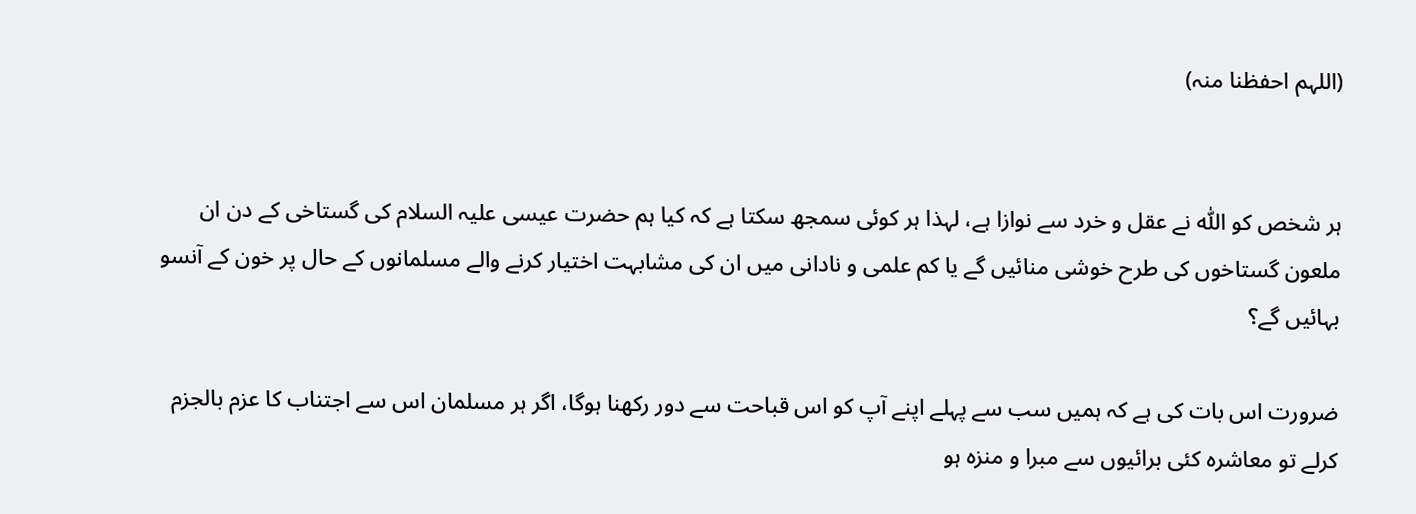(اللہم احفظنا منہ)


ہر شخص کو اللّٰہ نے عقل و خرد سے نوازا ہے، لہذا ہر کوئی سمجھ سکتا ہے کہ کیا ہم حضرت عیسی علیہ السلام کی گستاخی کے دن ان ملعون گستاخوں کی طرح خوشی منائیں گے یا کم علمی و نادانی میں ان کی مشابہت اختیار کرنے والے مسلمانوں کے حال پر خون کے آنسو بہائیں گے؟

ضرورت اس بات کی ہے کہ ہمیں سب سے پہلے اپنے آپ کو اس قباحت سے دور رکھنا ہوگا، اگر ہر مسلمان اس سے اجتناب کا عزم بالجزم کرلے تو معاشرہ کئی برائیوں سے مبرا و منزہ ہو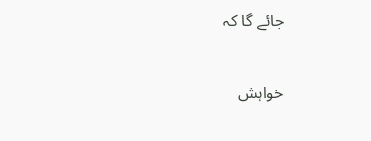جائے گا کہ


خواہش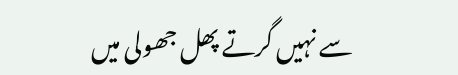سے نہیں گرتے پھل جھولی میں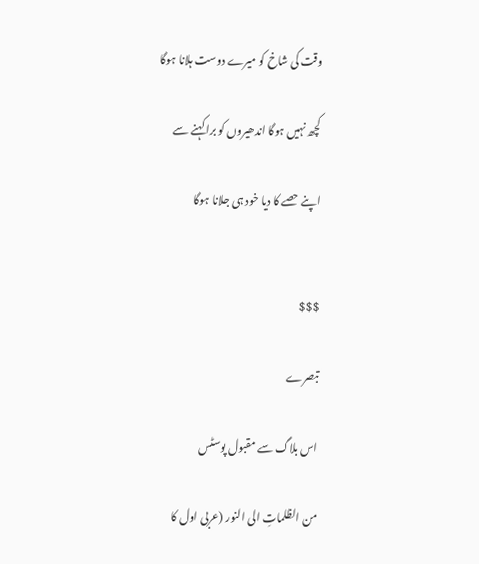وقت کی شاخ کو میرے دوست ہلانا ہوگا

کچھ نہیں ہوگا اندھیروں کو برا کہنے سے

اپنے حصے کا دیا خود ہی جلانا ہوگا


$$$

تبصرے

اس بلاگ سے مقبول پوسٹس

من الظلماتِ الی النور (عربی اول کا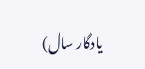یادگار سال)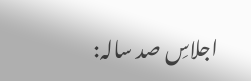اجلاسِ صد سالہ: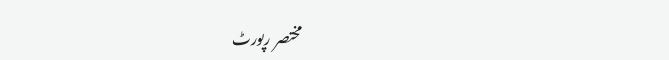مختصر رپورٹ